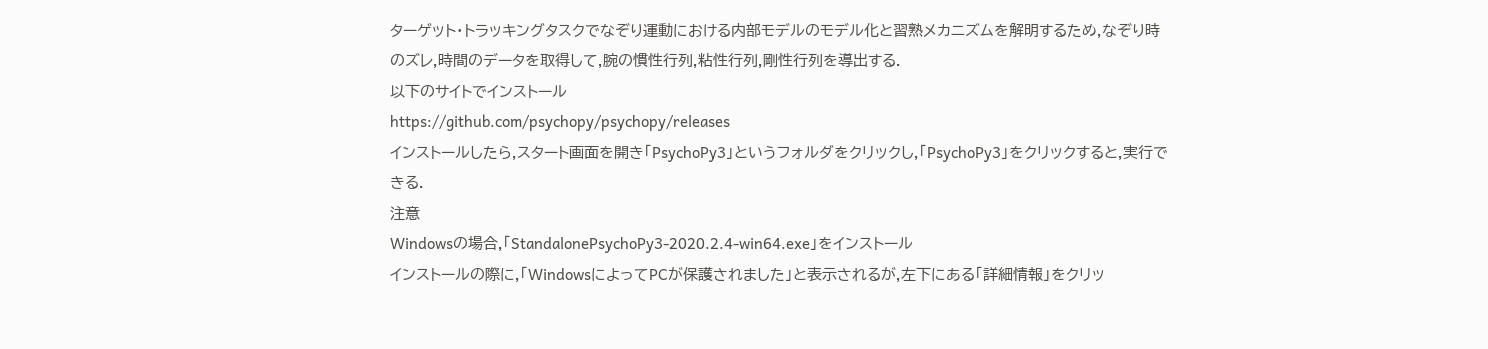ターゲット・トラッキングタスクでなぞり運動における内部モデルのモデル化と習熟メカニズムを解明するため,なぞり時のズレ,時間のデータを取得して,腕の慣性行列,粘性行列,剛性行列を導出する.
以下のサイトでインストール
https://github.com/psychopy/psychopy/releases
インストールしたら,スタート画面を開き「PsychoPy3」というフォルダをクリックし,「PsychoPy3」をクリックすると,実行できる.
注意
Windowsの場合,「StandalonePsychoPy3-2020.2.4-win64.exe」をインストール
インストールの際に,「WindowsによってPCが保護されました」と表示されるが,左下にある「詳細情報」をクリッ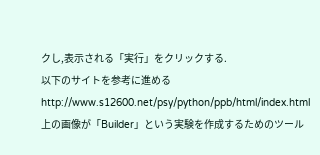クし,表示される「実行」をクリックする.
以下のサイトを参考に進める
http://www.s12600.net/psy/python/ppb/html/index.html
上の画像が「Builder」という実験を作成するためのツール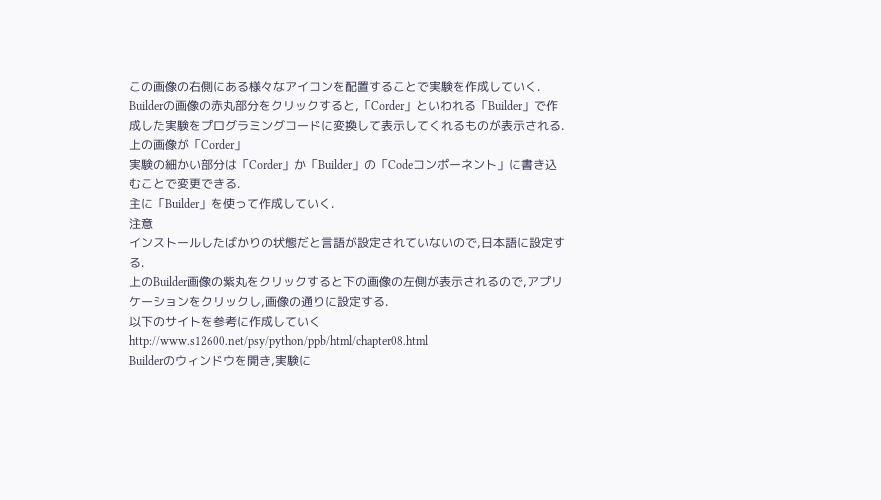この画像の右側にある様々なアイコンを配置することで実験を作成していく.
Builderの画像の赤丸部分をクリックすると,「Corder」といわれる「Builder」で作成した実験をプログラミングコードに変換して表示してくれるものが表示される.
上の画像が「Corder」
実験の細かい部分は「Corder」か「Builder」の「Codeコンポーネント」に書き込むことで変更できる.
主に「Builder」を使って作成していく.
注意
インストールしたばかりの状態だと言語が設定されていないので,日本語に設定する.
上のBuilder画像の紫丸をクリックすると下の画像の左側が表示されるので,アプリケーションをクリックし,画像の通りに設定する.
以下のサイトを参考に作成していく
http://www.s12600.net/psy/python/ppb/html/chapter08.html
Builderのウィンドウを開き,実験に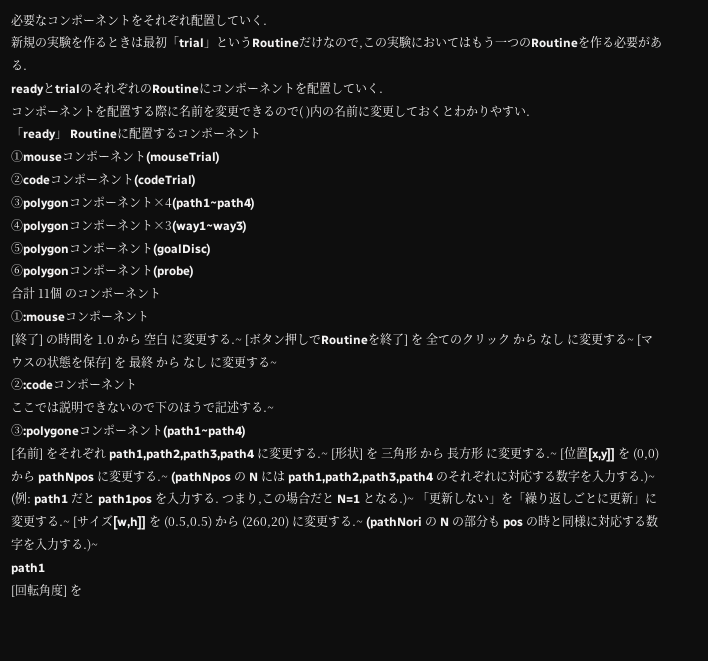必要なコンポーネントをそれぞれ配置していく.
新規の実験を作るときは最初「trial」というRoutineだけなので,この実験においてはもう一つのRoutineを作る必要がある.
readyとtrialのそれぞれのRoutineにコンポーネントを配置していく.
コンポーネントを配置する際に名前を変更できるので( )内の名前に変更しておくとわかりやすい.
「ready」 Routineに配置するコンポーネント
①mouseコンポーネント(mouseTrial)
②codeコンポーネント(codeTrial)
③polygonコンポーネント×4(path1~path4)
④polygonコンポーネント×3(way1~way3)
⑤polygonコンポーネント(goalDisc)
⑥polygonコンポーネント(probe)
合計 11個 のコンポーネント
①:mouseコンポーネント
[終了] の時間を 1.0 から 空白 に変更する.~ [ボタン押しでRoutineを終了] を 全てのクリック から なし に変更する~ [マウスの状態を保存] を 最終 から なし に変更する~
②:codeコンポーネント
ここでは説明できないので下のほうで記述する.~
③:polygoneコンポーネント(path1~path4)
[名前] をそれぞれ path1,path2,path3,path4 に変更する.~ [形状] を 三角形 から 長方形 に変更する.~ [位置[x,y]] を (0,0) から pathNpos に変更する.~ (pathNpos の N には path1,path2,path3,path4 のそれぞれに対応する数字を入力する.)~ (例: path1 だと path1pos を入力する. つまり,この場合だと N=1 となる.)~ 「更新しない」を「繰り返しごとに更新」に変更する.~ [サイズ[w,h]] を (0.5,0.5) から (260,20) に変更する.~ (pathNori の N の部分も pos の時と同様に対応する数字を入力する.)~
path1
[回転角度] を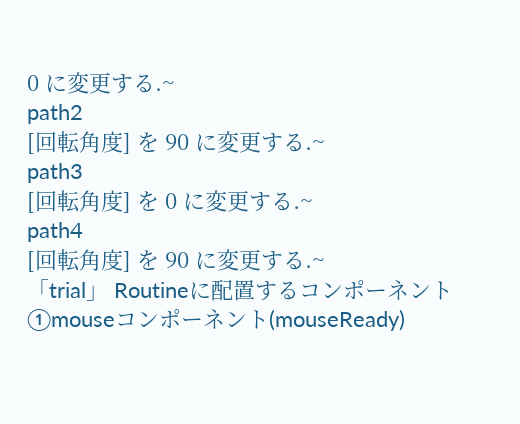0 に変更する.~
path2
[回転角度] を 90 に変更する.~
path3
[回転角度] を 0 に変更する.~
path4
[回転角度] を 90 に変更する.~
「trial」 Routineに配置するコンポーネント
①mouseコンポーネント(mouseReady)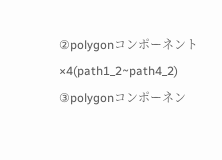②polygonコンポーネント×4(path1_2~path4_2)
③polygonコンポーネン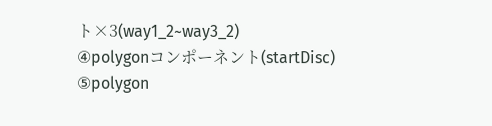ト×3(way1_2~way3_2)
④polygonコンポーネント(startDisc)
⑤polygon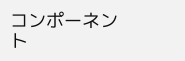コンポーネント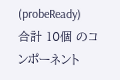(probeReady)
合計 10個 のコンポーネント